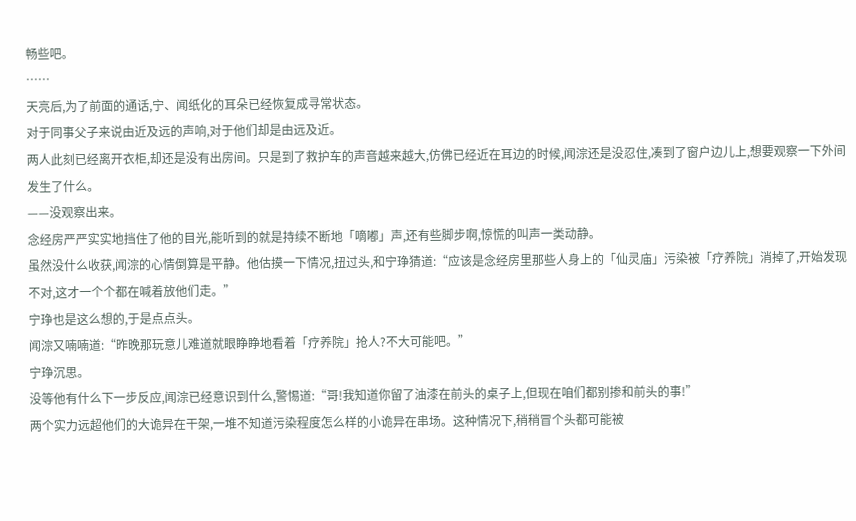畅些吧。
……
天亮后,为了前面的通话,宁、闻纸化的耳朵已经恢复成寻常状态。
对于同事父子来说由近及远的声响,对于他们却是由远及近。
两人此刻已经离开衣柜,却还是没有出房间。只是到了救护车的声音越来越大,仿佛已经近在耳边的时候,闻淙还是没忍住,凑到了窗户边儿上,想要观察一下外间发生了什么。
——没观察出来。
念经房严严实实地挡住了他的目光,能听到的就是持续不断地「嘀嘟」声,还有些脚步啊,惊慌的叫声一类动静。
虽然没什么收获,闻淙的心情倒算是平静。他估摸一下情况,扭过头,和宁琤猜道:“应该是念经房里那些人身上的「仙灵庙」污染被「疗养院」消掉了,开始发现不对,这才一个个都在喊着放他们走。”
宁琤也是这么想的,于是点点头。
闻淙又喃喃道:“昨晚那玩意儿难道就眼睁睁地看着「疗养院」抢人?不大可能吧。”
宁琤沉思。
没等他有什么下一步反应,闻淙已经意识到什么,警惕道:“哥!我知道你留了油漆在前头的桌子上,但现在咱们都别掺和前头的事!”
两个实力远超他们的大诡异在干架,一堆不知道污染程度怎么样的小诡异在串场。这种情况下,稍稍冒个头都可能被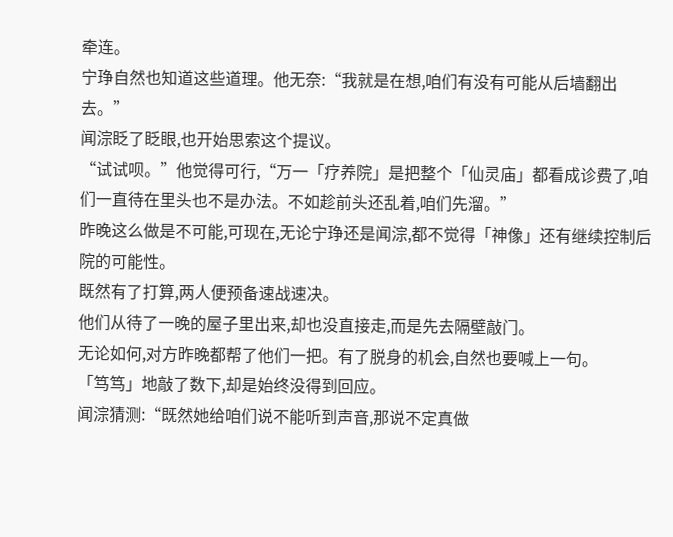牵连。
宁琤自然也知道这些道理。他无奈:“我就是在想,咱们有没有可能从后墙翻出去。”
闻淙眨了眨眼,也开始思索这个提议。
“试试呗。”他觉得可行,“万一「疗养院」是把整个「仙灵庙」都看成诊费了,咱们一直待在里头也不是办法。不如趁前头还乱着,咱们先溜。”
昨晚这么做是不可能,可现在,无论宁琤还是闻淙,都不觉得「神像」还有继续控制后院的可能性。
既然有了打算,两人便预备速战速决。
他们从待了一晚的屋子里出来,却也没直接走,而是先去隔壁敲门。
无论如何,对方昨晚都帮了他们一把。有了脱身的机会,自然也要喊上一句。
「笃笃」地敲了数下,却是始终没得到回应。
闻淙猜测:“既然她给咱们说不能听到声音,那说不定真做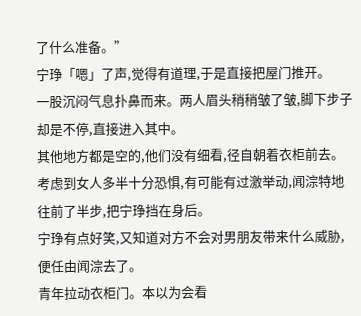了什么准备。”
宁琤「嗯」了声,觉得有道理,于是直接把屋门推开。
一股沉闷气息扑鼻而来。两人眉头稍稍皱了皱,脚下步子却是不停,直接进入其中。
其他地方都是空的,他们没有细看,径自朝着衣柜前去。
考虑到女人多半十分恐惧,有可能有过激举动,闻淙特地往前了半步,把宁琤挡在身后。
宁琤有点好笑,又知道对方不会对男朋友带来什么威胁,便任由闻淙去了。
青年拉动衣柜门。本以为会看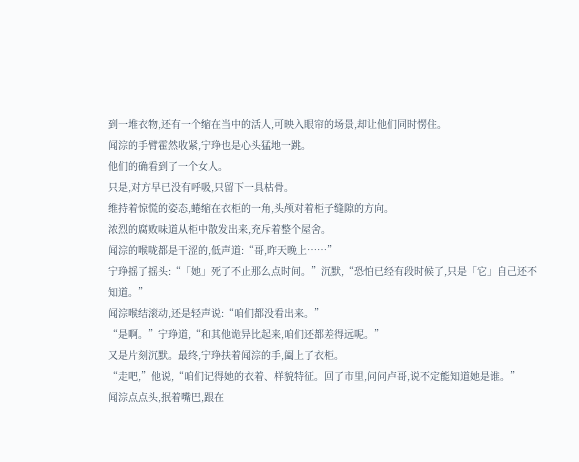到一堆衣物,还有一个缩在当中的活人,可映入眼帘的场景,却让他们同时愣住。
闻淙的手臂霍然收紧,宁琤也是心头猛地一跳。
他们的确看到了一个女人。
只是,对方早已没有呼吸,只留下一具枯骨。
维持着惊慌的姿态,蜷缩在衣柜的一角,头颅对着柜子缝隙的方向。
浓烈的腐败味道从柜中散发出来,充斥着整个屋舍。
闻淙的喉咙都是干涩的,低声道:“哥,昨天晚上……”
宁琤摇了摇头:“「她」死了不止那么点时间。”沉默,“恐怕已经有段时候了,只是「它」自己还不知道。”
闻淙喉结滚动,还是轻声说:“咱们都没看出来。”
“是啊。”宁琤道,“和其他诡异比起来,咱们还都差得远呢。”
又是片刻沉默。最终,宁琤扶着闻淙的手,阖上了衣柜。
“走吧,”他说,“咱们记得她的衣着、样貌特征。回了市里,问问卢哥,说不定能知道她是谁。”
闻淙点点头,抿着嘴巴,跟在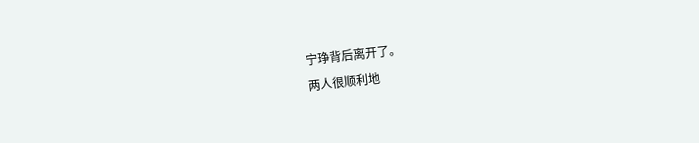宁琤背后离开了。
两人很顺利地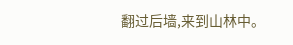翻过后墙,来到山林中。